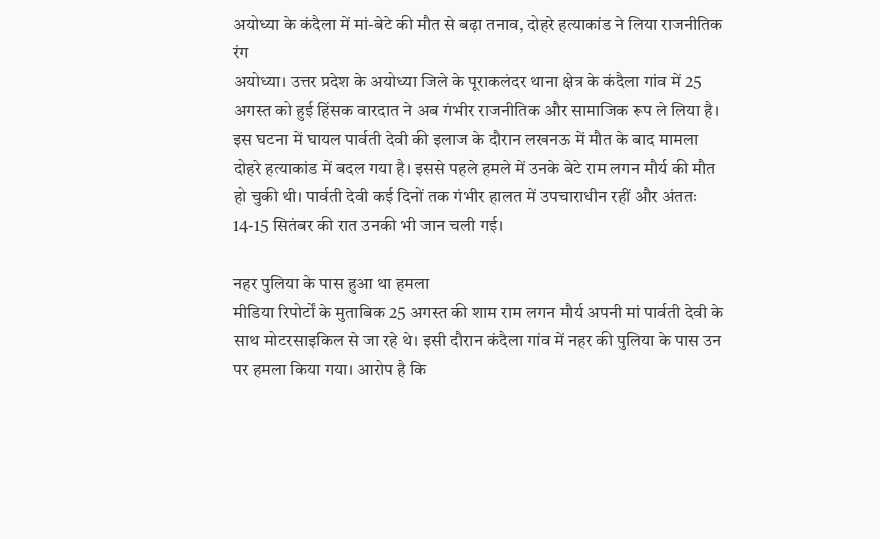अयोध्या के कंदैला में मां-बेटे की मौत से बढ़ा तनाव, दोहरे हत्याकांड ने लिया राजनीतिक रंग
अयोध्या। उत्तर प्रदेश के अयोध्या जिले के पूराकलंदर थाना क्षेत्र के कंदैला गांव में 25 अगस्त को हुई हिंसक वारदात ने अब गंभीर राजनीतिक और सामाजिक रूप ले लिया है। इस घटना में घायल पार्वती देवी की इलाज के दौरान लखनऊ में मौत के बाद मामला दोहरे हत्याकांड में बदल गया है। इससे पहले हमले में उनके बेटे राम लगन मौर्य की मौत हो चुकी थी। पार्वती देवी कई दिनों तक गंभीर हालत में उपचाराधीन रहीं और अंततः 14-15 सितंबर की रात उनकी भी जान चली गई।

नहर पुलिया के पास हुआ था हमला
मीडिया रिपोर्टों के मुताबिक 25 अगस्त की शाम राम लगन मौर्य अपनी मां पार्वती देवी के साथ मोटरसाइकिल से जा रहे थे। इसी दौरान कंदैला गांव में नहर की पुलिया के पास उन पर हमला किया गया। आरोप है कि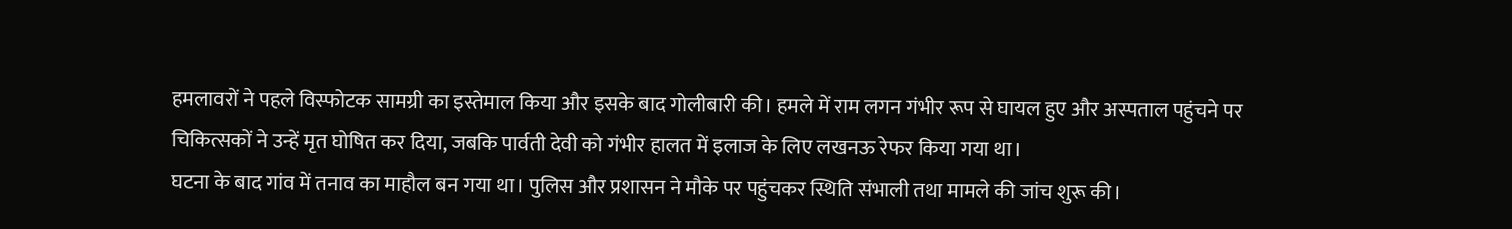हमलावरों ने पहले विस्फोटक सामग्री का इस्तेमाल किया और इसके बाद गोलीबारी की। हमले में राम लगन गंभीर रूप से घायल हुए और अस्पताल पहुंचने पर चिकित्सकों ने उन्हें मृत घोषित कर दिया, जबकि पार्वती देवी को गंभीर हालत में इलाज के लिए लखनऊ रेफर किया गया था।
घटना के बाद गांव में तनाव का माहौल बन गया था। पुलिस और प्रशासन ने मौके पर पहुंचकर स्थिति संभाली तथा मामले की जांच शुरू की।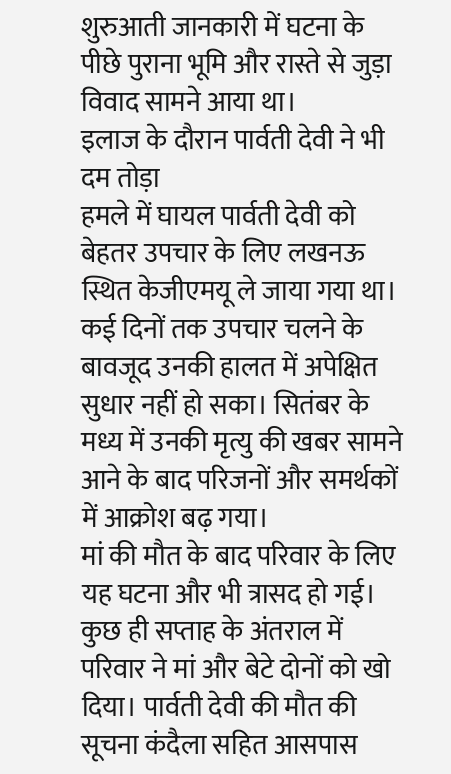शुरुआती जानकारी में घटना के पीछे पुराना भूमि और रास्ते से जुड़ा विवाद सामने आया था।
इलाज के दौरान पार्वती देवी ने भी दम तोड़ा
हमले में घायल पार्वती देवी को बेहतर उपचार के लिए लखनऊ स्थित केजीएमयू ले जाया गया था। कई दिनों तक उपचार चलने के बावजूद उनकी हालत में अपेक्षित सुधार नहीं हो सका। सितंबर के मध्य में उनकी मृत्यु की खबर सामने आने के बाद परिजनों और समर्थकों में आक्रोश बढ़ गया।
मां की मौत के बाद परिवार के लिए यह घटना और भी त्रासद हो गई। कुछ ही सप्ताह के अंतराल में परिवार ने मां और बेटे दोनों को खो दिया। पार्वती देवी की मौत की सूचना कंदैला सहित आसपास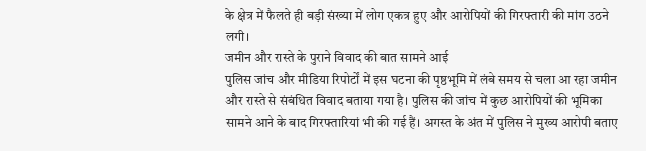के क्षेत्र में फैलते ही बड़ी संख्या में लोग एकत्र हुए और आरोपियों की गिरफ्तारी की मांग उठने लगी।
जमीन और रास्ते के पुराने विवाद की बात सामने आई
पुलिस जांच और मीडिया रिपोर्टों में इस घटना की पृष्ठभूमि में लंबे समय से चला आ रहा जमीन और रास्ते से संबंधित विवाद बताया गया है। पुलिस की जांच में कुछ आरोपियों की भूमिका सामने आने के बाद गिरफ्तारियां भी की गई हैं। अगस्त के अंत में पुलिस ने मुख्य आरोपी बताए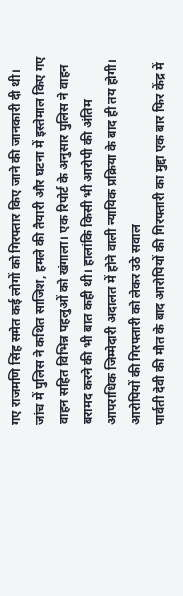गए राजमणि सिंह समेत कई लोगों को गिरफ्तार किए जाने की जानकारी दी थी।
जांच में पुलिस ने कथित साजिश, हमले की तैयारी और घटना में इस्तेमाल किए गए वाहन सहित विभिन्न पहलुओं को खंगाला। एक रिपोर्ट के अनुसार पुलिस ने वाहन बरामद करने की भी बात कही थी। हालांकि किसी भी आरोपी की अंतिम आपराधिक जिम्मेदारी अदालत में होने वाली न्यायिक प्रक्रिया के बाद ही तय होगी।
आरोपियों की गिरफ्तारी को लेकर उठे सवाल
पार्वती देवी की मौत के बाद आरोपियों की गिरफ्तारी का मुद्दा एक बार फिर केंद्र में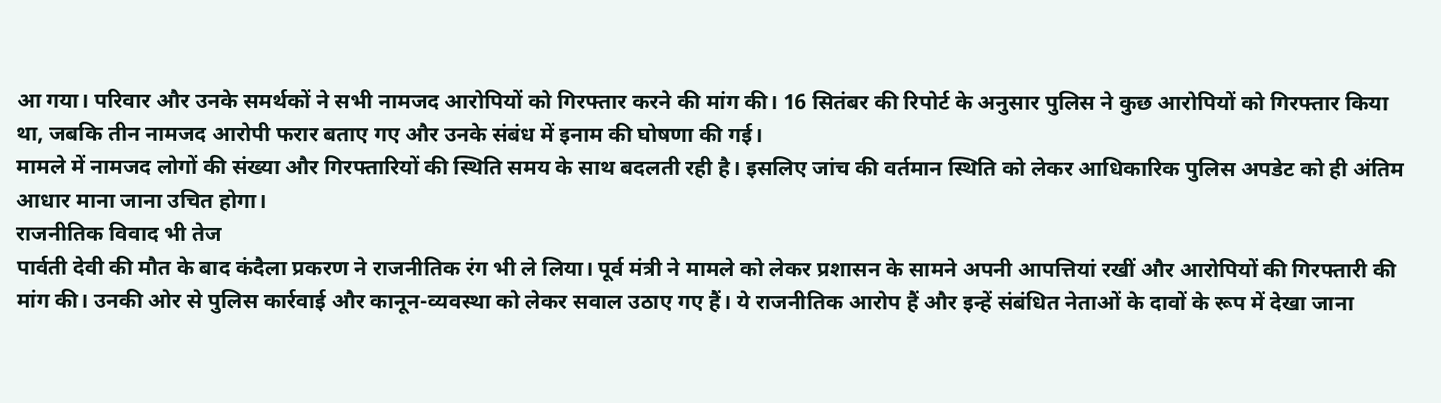आ गया। परिवार और उनके समर्थकों ने सभी नामजद आरोपियों को गिरफ्तार करने की मांग की। 16 सितंबर की रिपोर्ट के अनुसार पुलिस ने कुछ आरोपियों को गिरफ्तार किया था, जबकि तीन नामजद आरोपी फरार बताए गए और उनके संबंध में इनाम की घोषणा की गई।
मामले में नामजद लोगों की संख्या और गिरफ्तारियों की स्थिति समय के साथ बदलती रही है। इसलिए जांच की वर्तमान स्थिति को लेकर आधिकारिक पुलिस अपडेट को ही अंतिम आधार माना जाना उचित होगा।
राजनीतिक विवाद भी तेज
पार्वती देवी की मौत के बाद कंदैला प्रकरण ने राजनीतिक रंग भी ले लिया। पूर्व मंत्री ने मामले को लेकर प्रशासन के सामने अपनी आपत्तियां रखीं और आरोपियों की गिरफ्तारी की मांग की। उनकी ओर से पुलिस कार्रवाई और कानून-व्यवस्था को लेकर सवाल उठाए गए हैं। ये राजनीतिक आरोप हैं और इन्हें संबंधित नेताओं के दावों के रूप में देखा जाना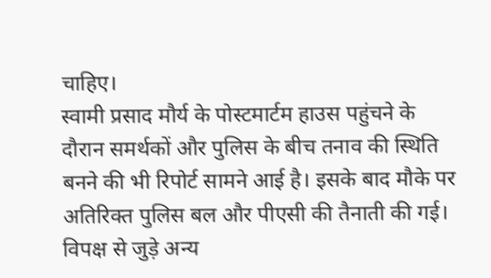चाहिए।
स्वामी प्रसाद मौर्य के पोस्टमार्टम हाउस पहुंचने के दौरान समर्थकों और पुलिस के बीच तनाव की स्थिति बनने की भी रिपोर्ट सामने आई है। इसके बाद मौके पर अतिरिक्त पुलिस बल और पीएसी की तैनाती की गई।
विपक्ष से जुड़े अन्य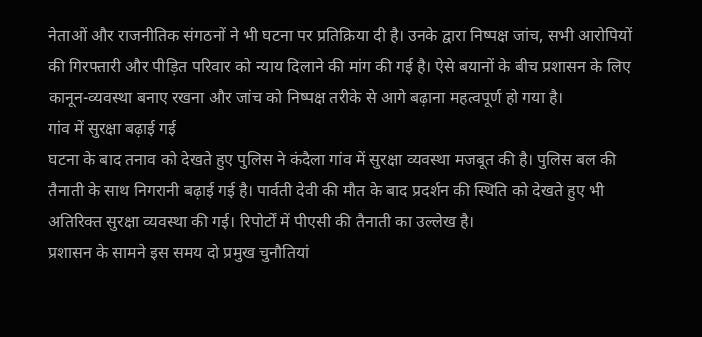नेताओं और राजनीतिक संगठनों ने भी घटना पर प्रतिक्रिया दी है। उनके द्वारा निष्पक्ष जांच, सभी आरोपियों की गिरफ्तारी और पीड़ित परिवार को न्याय दिलाने की मांग की गई है। ऐसे बयानों के बीच प्रशासन के लिए कानून-व्यवस्था बनाए रखना और जांच को निष्पक्ष तरीके से आगे बढ़ाना महत्वपूर्ण हो गया है।
गांव में सुरक्षा बढ़ाई गई
घटना के बाद तनाव को देखते हुए पुलिस ने कंदैला गांव में सुरक्षा व्यवस्था मजबूत की है। पुलिस बल की तैनाती के साथ निगरानी बढ़ाई गई है। पार्वती देवी की मौत के बाद प्रदर्शन की स्थिति को देखते हुए भी अतिरिक्त सुरक्षा व्यवस्था की गई। रिपोर्टों में पीएसी की तैनाती का उल्लेख है।
प्रशासन के सामने इस समय दो प्रमुख चुनौतियां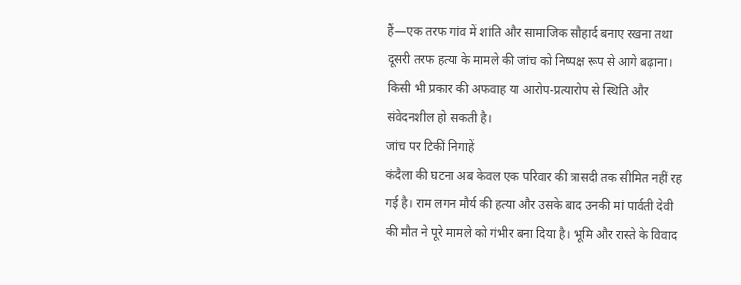हैं—एक तरफ गांव में शांति और सामाजिक सौहार्द बनाए रखना तथा दूसरी तरफ हत्या के मामले की जांच को निष्पक्ष रूप से आगे बढ़ाना। किसी भी प्रकार की अफवाह या आरोप-प्रत्यारोप से स्थिति और संवेदनशील हो सकती है।
जांच पर टिकीं निगाहें
कंदैला की घटना अब केवल एक परिवार की त्रासदी तक सीमित नहीं रह गई है। राम लगन मौर्य की हत्या और उसके बाद उनकी मां पार्वती देवी की मौत ने पूरे मामले को गंभीर बना दिया है। भूमि और रास्ते के विवाद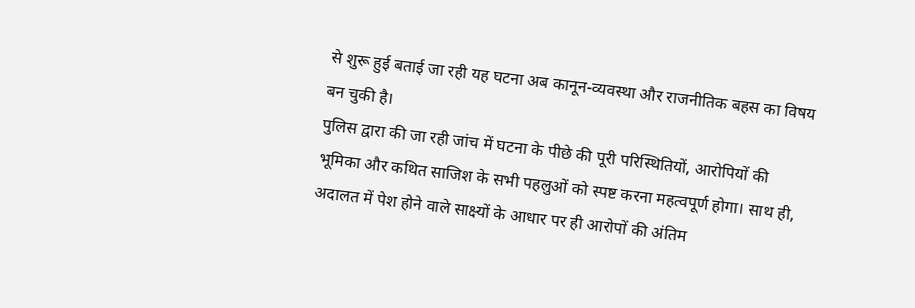से शुरू हुई बताई जा रही यह घटना अब कानून-व्यवस्था और राजनीतिक बहस का विषय बन चुकी है।
पुलिस द्वारा की जा रही जांच में घटना के पीछे की पूरी परिस्थितियों, आरोपियों की भूमिका और कथित साजिश के सभी पहलुओं को स्पष्ट करना महत्वपूर्ण होगा। साथ ही, अदालत में पेश होने वाले साक्ष्यों के आधार पर ही आरोपों की अंतिम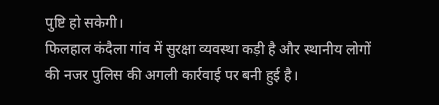पुष्टि हो सकेगी।
फिलहाल कंदैला गांव में सुरक्षा व्यवस्था कड़ी है और स्थानीय लोगों की नजर पुलिस की अगली कार्रवाई पर बनी हुई है।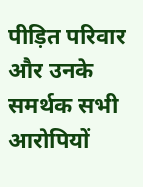पीड़ित परिवार और उनके समर्थक सभी आरोपियों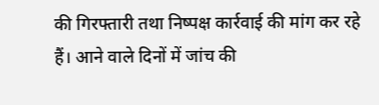की गिरफ्तारी तथा निष्पक्ष कार्रवाई की मांग कर रहे हैं। आने वाले दिनों में जांच की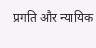प्रगति और न्यायिक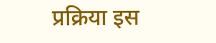प्रक्रिया इस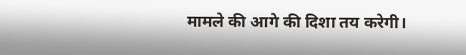मामले की आगे की दिशा तय करेगी।